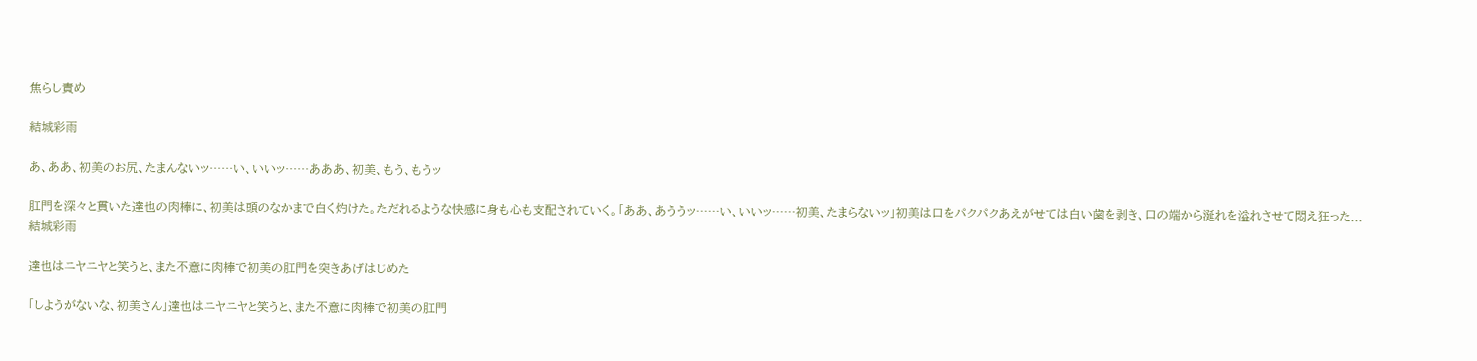焦らし責め

結城彩雨

あ、ああ、初美のお尻、たまんないッ……い、いいッ……あああ、初美、もう、もうッ

肛門を深々と貫いた達也の肉棒に、初美は頭のなかまで白く灼けた。ただれるような快感に身も心も支配されていく。「ああ、あううッ……い、いいッ……初美、たまらないッ」初美は口をパクパクあえがせては白い歯を剥き、口の端から涎れを溢れさせて悶え狂った...
結城彩雨

達也はニヤニヤと笑うと、また不意に肉棒で初美の肛門を突きあげはじめた

「しようがないな、初美さん」達也はニヤニヤと笑うと、また不意に肉棒で初美の肛門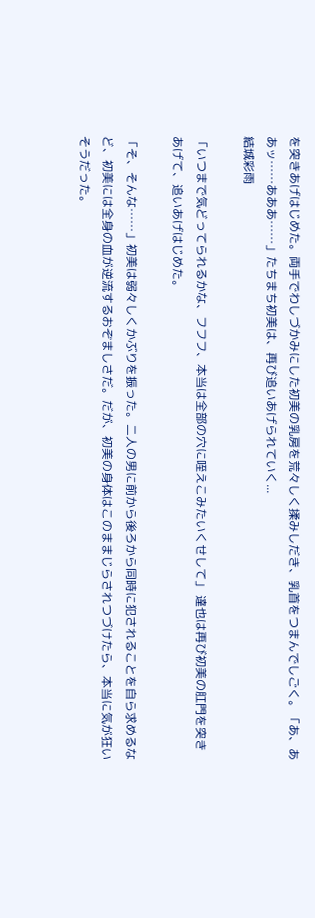を突きあげはじめた。両手でわしづかみにした初美の乳房を荒々しく揉みしだき、乳首をつまんでしごく。「あ、ああッ……あああ……」たちまち初美は、再び追いあげられていく...
結城彩雨

「いつまで気どってられるかな、フフフ、本当は全部の穴に咥えこみたいくせして」 達也は再び初美の肛門を突きあげて、追いあげはじめた。

「そ、そんな……」初美は弱々しくかぶりを振った。二人の男に前から後ろから同時に犯されることを自ら求めるなど、初美には全身の血が逆流するおぞましさだ。だが、初美の身体はこのままじらされつづけたら、本当に気が狂いそうだった。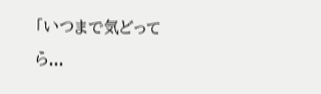「いつまで気どってら...